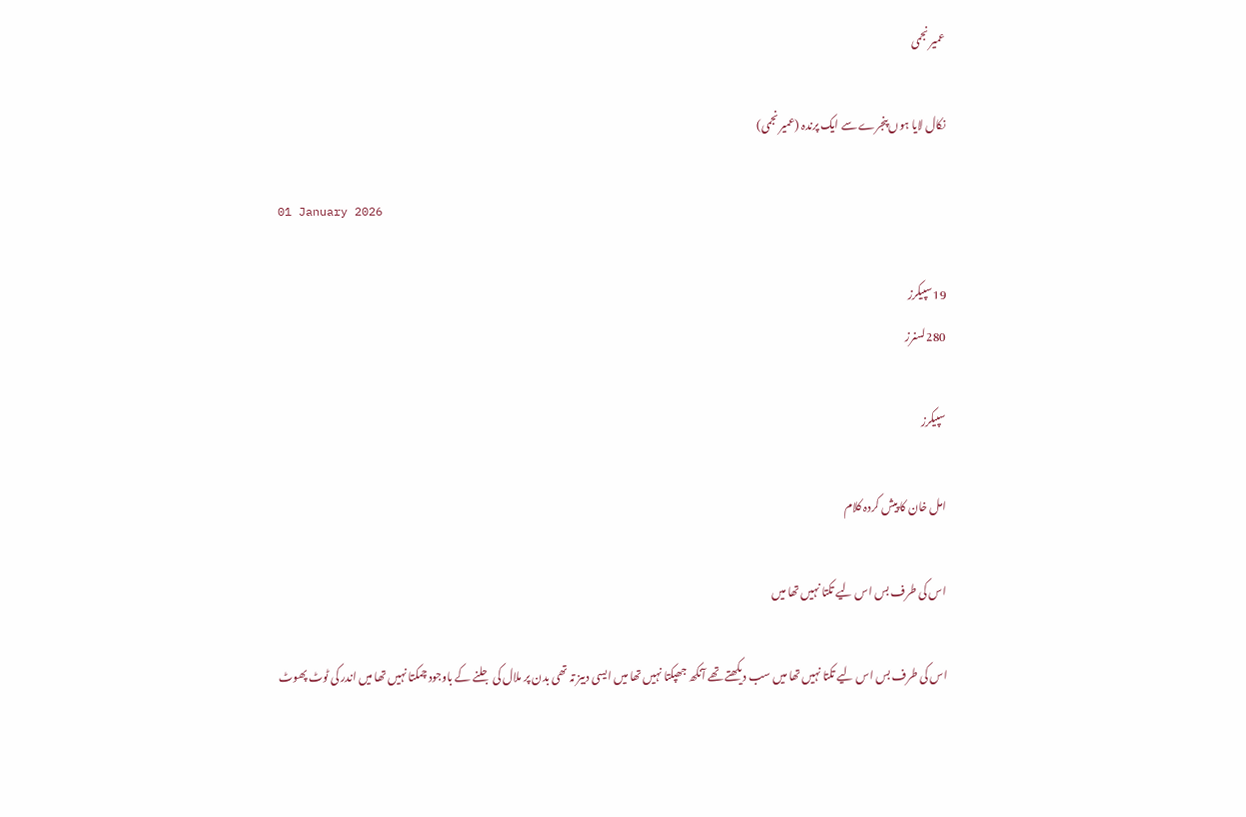عمیر نجمی

نکال لایا ہوں پنجرے سے ایک پرندہ (عمیر نجمی)

01 January 2026

19سپیکرز
280لسنرز

سپیکرز

امل خان کا پیش کردہ کلام

اس کی طرف بس اس لیے تکتا نہیں تھا میں

اس کی طرف بس اس لیے تکتا نہیں تھا میں سب دیکھتے تھے آنکھ جھپکتا نہیں تھا میں ایسی دبیز تہ تھی بدن پر ملال کی جلنے کے باوجود چمکتا نہیں تھا میں اندر کی ٹوٹ پھوٹ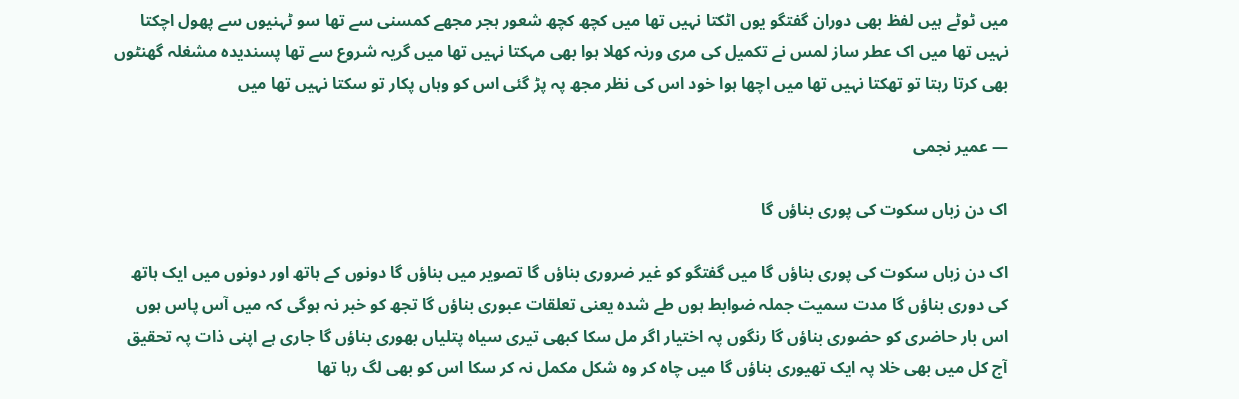میں ٹوٹے ہیں لفظ بھی دوران گفتگو یوں اٹکتا نہیں تھا میں کچھ کچھ شعور ہجر مجھے کمسنی سے تھا سو ٹہنیوں سے پھول اچکتا نہیں تھا میں اک عطر ساز لمس نے تکمیل کی مری ورنہ کھلا ہوا بھی مہکتا نہیں تھا میں گریہ شروع سے تھا پسندیدہ مشغلہ گھنٹوں بھی کرتا رہتا تو تھکتا نہیں تھا میں اچھا ہوا خود اس کی نظر مجھ پہ پڑ گئی اس کو وہاں پکار تو سکتا نہیں تھا میں

— عمیر نجمی

اک دن زباں سکوت کی پوری بناؤں گا

اک دن زباں سکوت کی پوری بناؤں گا میں گفتگو کو غیر ضروری بناؤں گا تصویر میں بناؤں گا دونوں کے ہاتھ اور دونوں میں ایک ہاتھ کی دوری بناؤں گا مدت سمیت جملہ ضوابط ہوں طے شدہ یعنی تعلقات عبوری بناؤں گا تجھ کو خبر نہ ہوگی کہ میں آس پاس ہوں اس بار حاضری کو حضوری بناؤں گا رنگوں پہ اختیار اگر مل سکا کبھی تیری سیاہ پتلیاں بھوری بناؤں گا جاری ہے اپنی ذات پہ تحقیق آج کل میں بھی خلا پہ ایک تھیوری بناؤں گا میں چاہ کر وہ شکل مکمل نہ کر سکا اس کو بھی لگ رہا تھا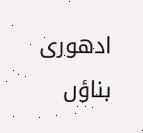ادھوری بناؤں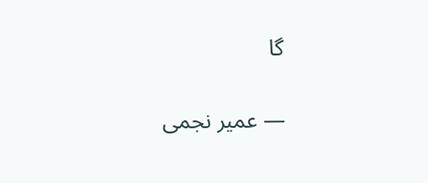گا

— عمیر نجمی